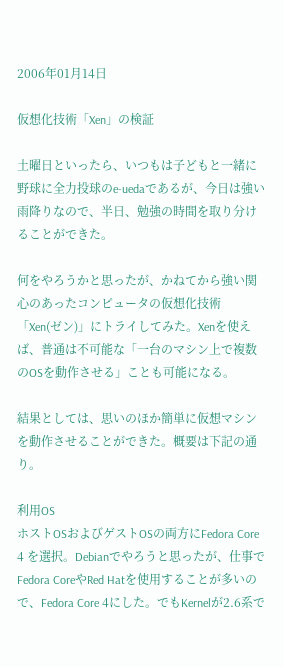2006年01月14日

仮想化技術「Xen」の検証

土曜日といったら、いつもは子どもと一緒に野球に全力投球のe-uedaであるが、今日は強い雨降りなので、半日、勉強の時間を取り分けることができた。

何をやろうかと思ったが、かねてから強い関心のあったコンピュータの仮想化技術「Xen(ゼン)」にトライしてみた。Xenを使えば、普通は不可能な「一台のマシン上で複数のOSを動作させる」ことも可能になる。

結果としては、思いのほか簡単に仮想マシンを動作させることができた。概要は下記の通り。

利用OS
ホストOSおよびゲストOSの両方にFedora Core 4 を選択。Debianでやろうと思ったが、仕事でFedora CoreやRed Hatを使用することが多いので、Fedora Core 4にした。でもKernelが2.6系で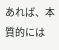あれば、本質的には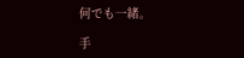何でも一緒。

手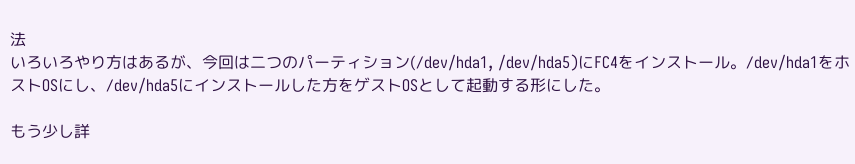法
いろいろやり方はあるが、今回は二つのパーティション(/dev/hda1, /dev/hda5)にFC4をインストール。/dev/hda1をホストOSにし、/dev/hda5にインストールした方をゲストOSとして起動する形にした。

もう少し詳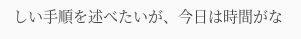しい手順を述べたいが、今日は時間がな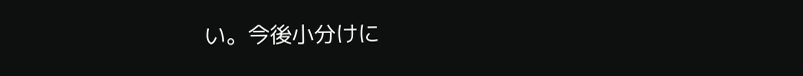い。今後小分けに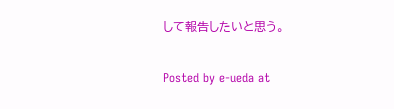して報告したいと思う。

Posted by e-ueda at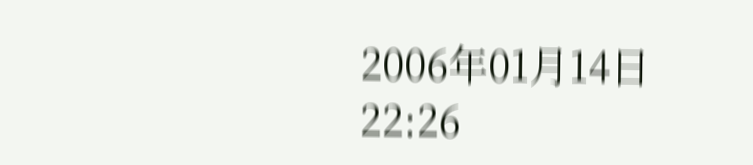2006年01月14日 22:26